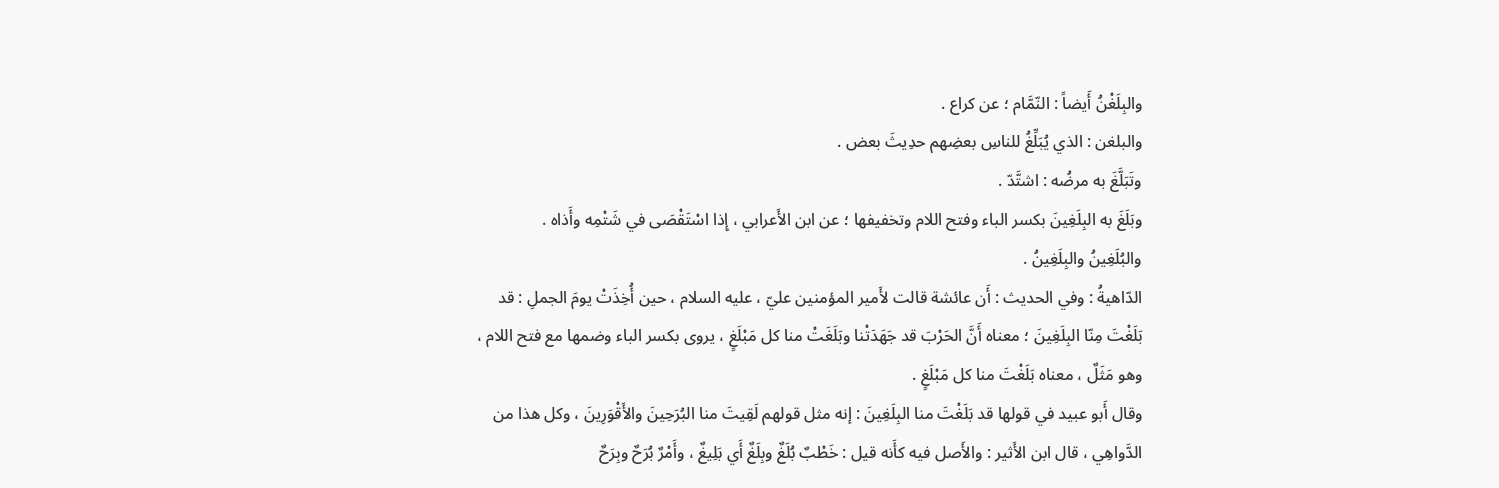والبِلَغْنُ أَيضاً : النّمَّام ؛ عن كراع .
والبلغن : الذي يُبَلِّغُ للناسِ بعضِهم حدِيثَ بعض .
وتَبَلَّغَ به مرضُه : اشتَّدّ .
وبَلَغَ به البِلَغِينَ بكسر الباء وفتح اللام وتخفيفها ؛ عن ابن الأَعرابي ، إِذا اسْتَقْصَى في شَتْمِه وأَذاه .
والبُلَغِينُ والبِلَغِينُ .
الدّاهيةُ : وفي الحديث : أَن عائشة قالت لأَمير المؤمنين عليّ ، عليه السلام ، حين أُخِذَتْ يومَ الجملِ : قد بَلَغْتَ مِنّا البِلَغِينَ ؛ معناه أَنَّ الحَرْبَ قد جَهَدَتْنا وبَلَغَتْ منا كل مَبْلَغٍ ، يروى بكسر الباء وضمها مع فتح اللام ، وهو مَثَلٌ ، معناه بَلَغْتَ منا كل مَبْلَغٍ .
وقال أَبو عبيد في قولها قد بَلَغْتَ منا البِلَغِينَ : إنه مثل قولهم لَقِيتَ منا البُرَحِينَ والأَقْوَرِينَ ، وكل هذا من الدَّواهِي ، قال ابن الأَثير : والأَصل فيه كأَنه قيل : خَطْبٌ بُلَغٌ وبِلَغٌ أَي بَلِيغٌ ، وأَمْرٌ بُرَحٌ وبِرَحٌ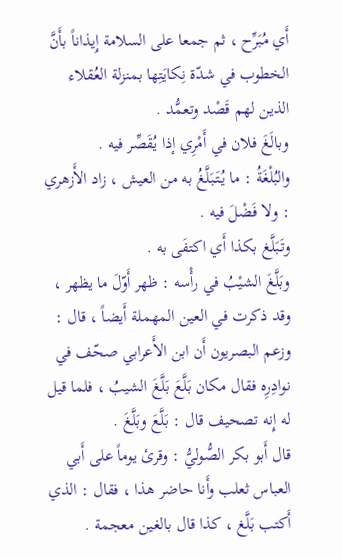أَي مُبَرِّح ، ثم جمعا على السلامة إِيذاناً بأَنَّ الخطوب في شدّة نِكايَتِها بمنزلة العُقلاء الذين لهم قَصْد وتعمُّد .
وبالَغَ فلان في أَمْرِي إذا يُقَصِّر فيه .
والبُلْغَةُ : ما يُتَبَلَّغُ به من العيش ، زاد الأَزهري : ولا فَضْلَ فيه .
وتَبَلَّغ بكذا أَي اكتفَى به .
وبَلَّغَ الشيْبُ في رأْسه : ظهر أَوّلَ ما يظهر ، وقد ذكرت في العين المهملة أَيضاً ، قال : وزعم البصريون أَن ابن الأَعرابي صحّف في نوادِرِه فقال مكان بَلَّعَ بَلَّغَ الشيبُ ، فلما قيل له إِنه تصحيف قال : بَلَّعَ وبَلَّغَ .
قال أَبو بكر الصُّوليُّ : وقرئ يوماً على أَبي العباس ثعلب وأَنا حاضر هذا ، فقال : الذي أَكتب بَلَّغ ، كذا قال بالغين معجمة .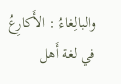والبالِغاءُ : الأَكارِعُ في لغة أَهل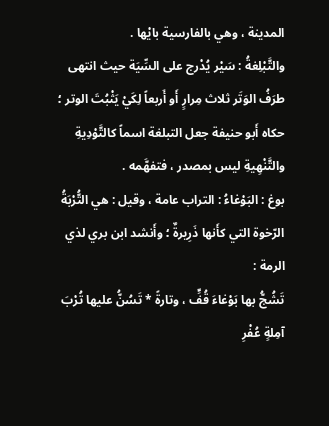المدينة ، وهي بالفارسية بايْها .
والتَّبْلِغةُ : سَيْر يُدْرج على السِّيَة حيث انتهى طرَفُ الوَتَر ثلاث مِرارٍ أَو أَربعاً لِكَيْ يَثْبُتَ الوتر ؛ حكاه أَبو حنيفة جعل التبلغة اسماً كالتَّوْدِيةِ والتَّنْهِيةِ ليس بمصدر ، فتفهَّمه .
بوغ : البَوْغاءُ : التراب عامة ، وقيل : هي التُّرْبَةُ الرّخوة التي كأَنها ذَرِيرةٌ ؛ وأَنشد ابن بري لذي الرمة :
تَشُجُّ بها بَوْغاءَ قُفٍّ ، وتارةً * تَسُنُّ عليها تُرْبَ آمِلةٍ عُفْرِ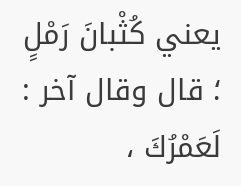يعني كُثْبانَ رَمْلٍ ؛ قال وقال آخر :
لَعَمْرُكَ ،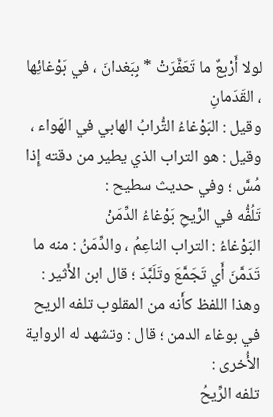لولا أَرْبعٌ ما تَعَفَّرَتْ * بِبَغدانَ ، في بَوْغائِها ، القَدَمانِ
وقيل : البَوْغاءُ التُّرابُ الهابي في الهَواء ، وقيل : هو التراب الذي يطير من دقته إِذا مُسَّ ؛ وفي حديث سطيح :
تَلُفُّه في الرِّيحِ بَوْغاءُ الدِّمَنْ
البَوْغاءُ : التراب الناعِمُ ، والدِّمَنُ : منه ما تَدَمَّنَ أَي تَجَمَّعَ وتَلَبَّدَ ؛ قال ابن الأَثير : وهذا اللفظ كأَنه من المقلوب تلفه الريح في بوغاء الدمن ؛ قال : وتشهد له الرواية الأُخرى :
تلفه الرِّيحُ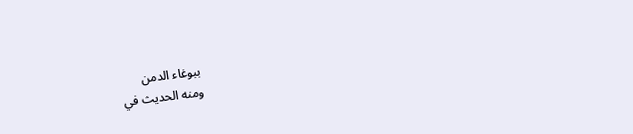ببوغاء الدمن
ومنه الحديث في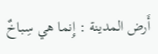أَرض المدينة : إِنما هي سِباخٌ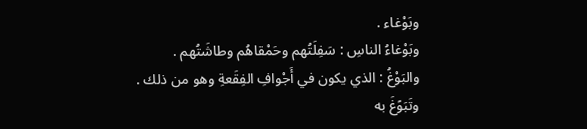وبَوْغاء .
وبَوْغاءُ الناسِ : سَفِلَتُهم وحَمْقاهُم وطاشَتُهم .
والبَوْغُ : الذي يكون في أَجْوافِ الفِقَعةِ وهو من ذلك .
وتَبَوًغَ به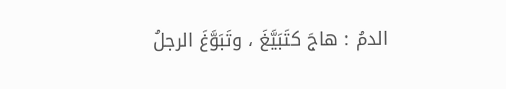الدمُ : هاجَ كتَبَيَّغَ ، وتَبَوَّغَ الرجلُ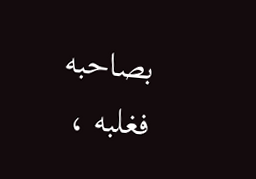بصاحبه فغلبه ،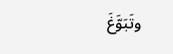وتَبَوَّغَ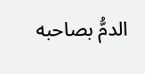الدمُّ بصاحبه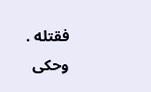فقتله .
وحكى